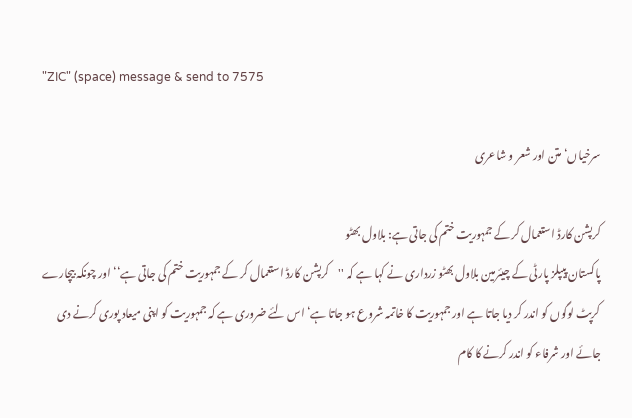"ZIC" (space) message & send to 7575

سرخیاں‘متن اور شعر و شاعری

کرپشن کارڈ استعمال کر کے جمہوریت ختم کی جاتی ہے: بلاول بھٹو
پاکستان پیپلز پارٹی کے چیئرمین بلاول بھٹو زرداری نے کہا ہے کہ ''کرپشن کارڈ استعمال کر کے جمہوریت ختم کی جاتی ہے‘‘ اور چونکہ بیچارے کرپٹ لوگوں کو اندر کر دیا جاتا ہے اور جمہوریت کا خاتمہ شروع ہو جاتا ہے‘ اس لئے ضروری ہے کہ جمہوریت کو اپنی میعاد پوری کرنے دی جائے اور شرفاء کو اندر کرنے کا کام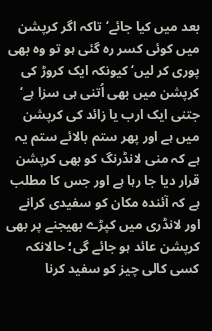بعد میں کیا جائے‘ تاکہ اگر کرپشن میں کوئی کسر رہ گئی ہو تو وہ بھی پوری کر لیں‘ کیونکہ ایک کروڑ کی کرپشن میں بھی اُتنی ہی سزا ہے‘ جتنی ایک ارب یا زائد کی کرپشن میں ہے اور پھر ستم بالائے ستم یہ ہے کہ منی لانڈرنگ کو بھی کرپشن قرار دیا جا رہا ہے اور جس کا مطلب ہے کہ آئندہ مکان کو سفیدی کرانے اور لانڈری میں کپڑے بھیجنے پر بھی کرپشن عائد ہو جائے گی؛ حالانکہ کسی کالی چیز کو سفید کرنا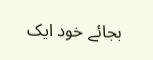بجائے خود ایک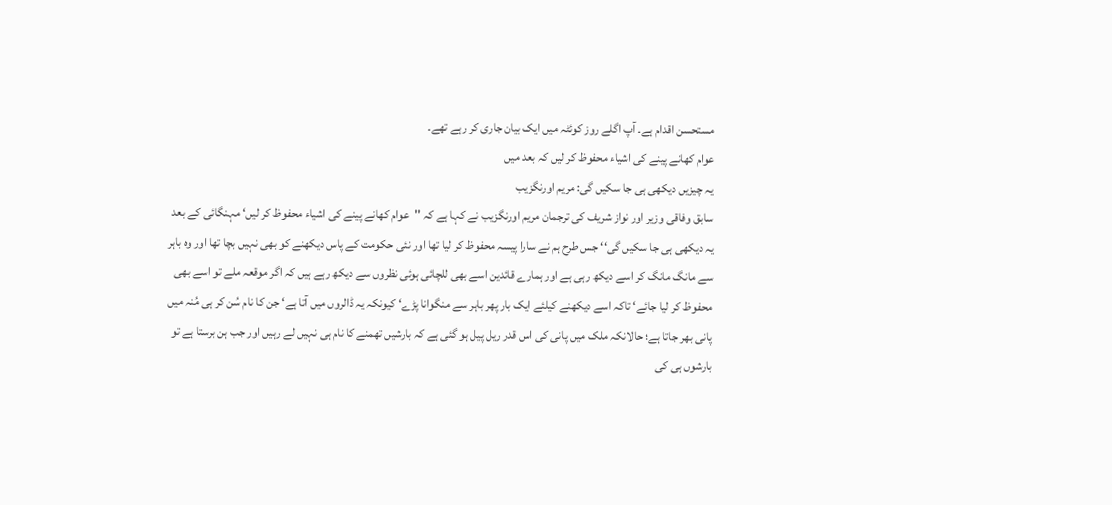مستحسن اقدام ہے۔ آپ اگلے روز کوئٹہ میں ایک بیان جاری کر رہے تھے۔
عوام کھانے پینے کی اشیاء محفوظ کر لیں کہ بعد میں
یہ چیزیں دیکھی ہی جا سکیں گی: مریم اورنگزیب
سابق وفاقی وزیر اور نواز شریف کی ترجمان مریم اورنگزیب نے کہا ہے کہ ''عوام کھانے پینے کی اشیاء محفوظ کر لیں‘ مہنگائی کے بعد یہ دیکھی ہی جا سکیں گی‘‘ جس طرح ہم نے سارا پیسہ محفوظ کر لیا تھا اور نئی حکومت کے پاس دیکھنے کو بھی نہیں بچا تھا اور وہ باہر سے مانگ مانگ کر اسے دیکھ رہی ہے اور ہمارے قائدین اسے بھی للچائی ہوئی نظروں سے دیکھ رہے ہیں کہ اگر موقعہ ملے تو اسے بھی محفوظ کر لیا جائے‘ تاکہ اسے دیکھنے کیلئے ایک بار پھر باہر سے منگوانا پڑے‘ کیونکہ یہ ڈالروں میں آتا ہے‘ جن کا نام سُن کر ہی مُنہ میں پانی بھر جاتا ہے؛ حالانکہ ملک میں پانی کی اس قدر ریل پیل ہو گئی ہے کہ بارشیں تھمنے کا نام ہی نہیں لے رہیں اور جب ہن برستا ہے تو بارشوں ہی کی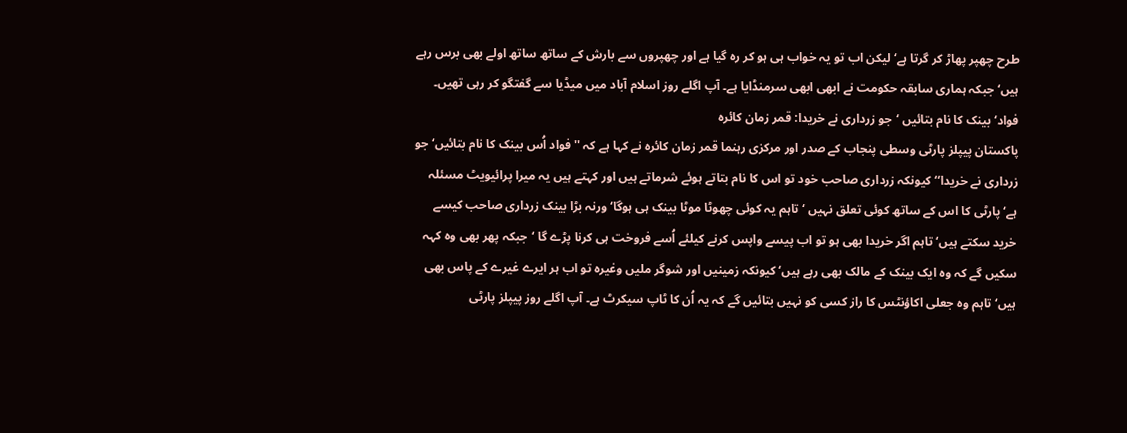طرح چھپر پھاڑ کر گرتا ہے‘ لیکن اب تو یہ خواب ہی ہو کر رہ گیا ہے اور چھپروں سے بارش کے ساتھ ساتھ اولے بھی برس رہے ہیں‘ جبکہ ہماری سابقہ حکومت نے ابھی ابھی سرمنڈایا ہے۔ آپ اگلے روز اسلام آباد میں میڈیا سے گفتگو کر رہی تھیں۔
فواد‘ بینک کا نام بتائیں ‘جو زرداری نے خریدا: قمر زمان کائرہ
پاکستان پیپلز پارٹی وسطی پنجاب کے صدر اور مرکزی رہنما قمر زمان کائرہ نے کہا ہے کہ '' فواد اُس بینک کا نام بتائیں‘ جو زرداری نے خریدا‘‘ کیونکہ زرداری صاحب خود تو اس کا نام بتاتے ہوئے شرماتے ہیں اور کہتے ہیں یہ میرا پرائیویٹ مسئلہ ہے‘ پارٹی کا اس کے ساتھ کوئی تعلق نہیں ‘ تاہم یہ کوئی چھوٹا موٹا بینک ہی ہوگا‘ ورنہ بڑا بینک زرداری صاحب کیسے خرید سکتے ہیں‘ تاہم اگر خریدا بھی ہو تو اب پیسے واپس کرنے کیلئے اُسے فروخت ہی کرنا پڑے گا ‘جبکہ پھر بھی وہ کہہ سکیں گے کہ وہ ایک بینک کے مالک بھی رہے ہیں‘ کیونکہ زمینیں اور شوگر ملیں وغیرہ تو اب ہر ایرے غیرے کے پاس بھی ہیں‘ تاہم وہ جعلی اکاؤنٹس کا راز کسی کو نہیں بتائیں گے کہ یہ اُن کا ٹاپ سیکرٹ ہے۔ آپ اگلے روز پیپلز پارٹی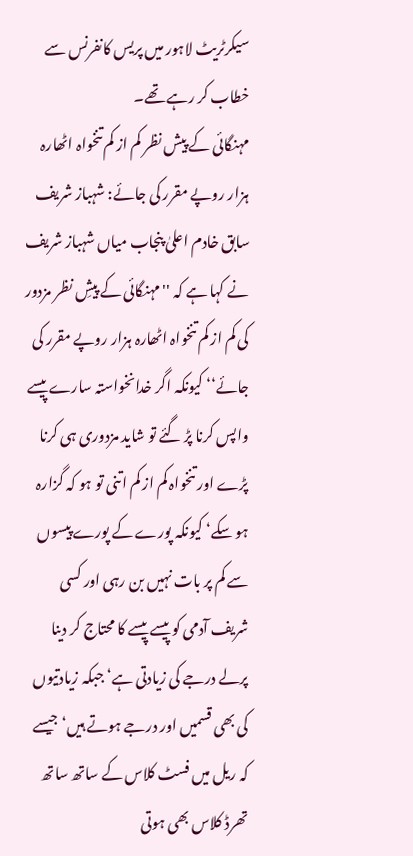سیکرٹریٹ لاہور میں پریس کانفرنس سے خطاب کر رہے تھے۔
مہنگائی کے پیش نظر کم از کم تنخواہ اٹھارہ
ہزار روپے مقرر کی جائے: شہباز شریف
سابق خادم اعلیٰ پنجاب میاں شہباز شریف نے کہا ہے کہ ''مہنگائی کے پیشِ نظر مزدور کی کم از کم تنخواہ اٹھارہ ہزار روپے مقرر کی جائے‘‘ کیونکہ اگر خدانخواستہ سارے پیسے واپس کرنا پڑ گئے تو شاید مزدوری ہی کرنا پڑے اور تنخواہ کم از کم اتنی تو ہو کہ گزارہ ہو سکے‘ کیونکہ پورے کے پورے پیسوں سے کم پر بات نہیں بن رہی اور کسی شریف آدمی کو پیسے پیسے کا محتاج کر دینا پرلے درجے کی زیادتی ہے‘ جبکہ زیادتیوں کی بھی قسمیں اور درجے ہوتے ہیں‘ جیسے کہ ریل میں فسٹ کلاس کے ساتھ ساتھ تھرڈ کلاس بھی ہوتی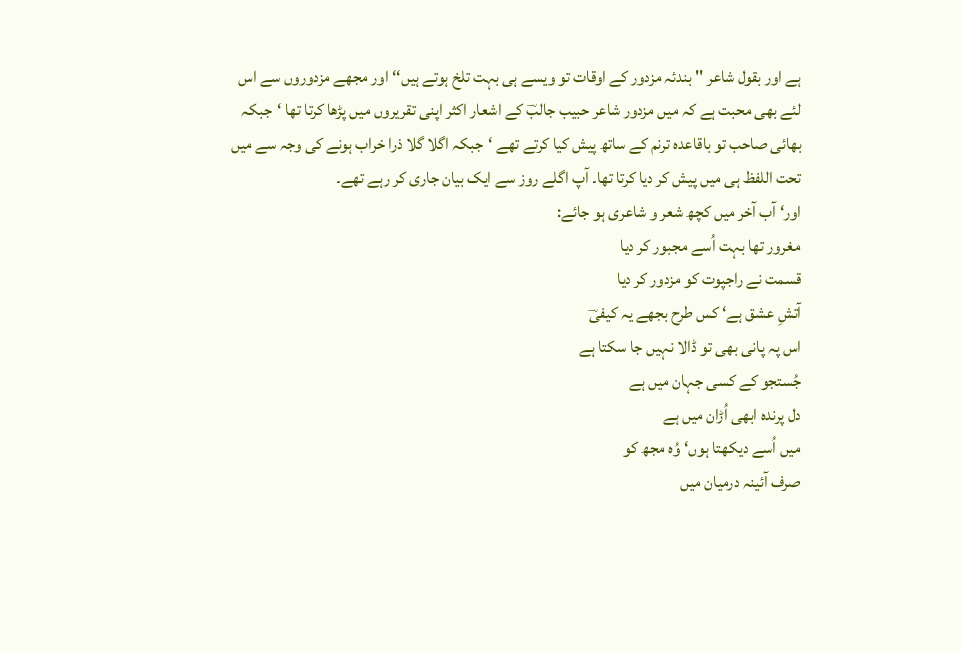ہے اور بقول شاعر '' بندئہ مزدور کے اوقات تو ویسے ہی بہت تلخ ہوتے ہیں‘‘ اور مجھے مزدوروں سے اس لئے بھی محبت ہے کہ میں مزدور شاعر حبیب جالبؔ کے اشعار اکثر اپنی تقریروں میں پڑھا کرتا تھا ‘جبکہ بھائی صاحب تو باقاعدہ ترنم کے ساتھ پیش کیا کرتے تھے ‘جبکہ اگلا گلا ذرا خراب ہونے کی وجہ سے میں تحت اللفظ ہی میں پیش کر دیا کرتا تھا۔ آپ اگلے روز سے ایک بیان جاری کر رہے تھے۔
اور‘ آب آخر میں کچھ شعر و شاعری ہو جائے:
مغرور تھا بہت اُسے مجبور کر دیا
قسمت نے راجپوت کو مزدور کر دیا
آتشِ عشق ہے‘ کس طرح بجھے یہ کیفیؔ
اس پہ پانی بھی تو ڈالا نہیں جا سکتا ہے
جُستجو کے کسی جہان میں ہے
دل پرندہ ابھی اُڑان میں ہے
میں اُسے دیکھتا ہوں‘ وُہ مجھ کو
صرف آئینہ درمیان میں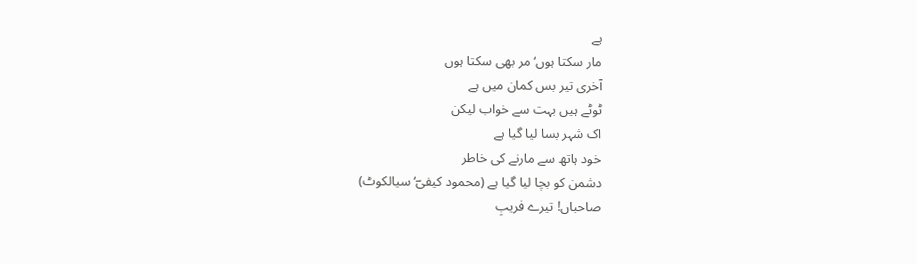ہے
مار سکتا ہوں‘ مر بھی سکتا ہوں
آخری تیر بس کمان میں ہے
ٹوٹے ہیں بہت سے خواب لیکن
اک شہر بسا لیا گیا ہے
خود ہاتھ سے مارنے کی خاطر
دشمن کو بچا لیا گیا ہے (محمود کیفیؔ‘ سیالکوٹ)
صاحباں! تیرے فریبِ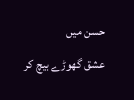حسن میں
عشق گھوڑے بیچ کر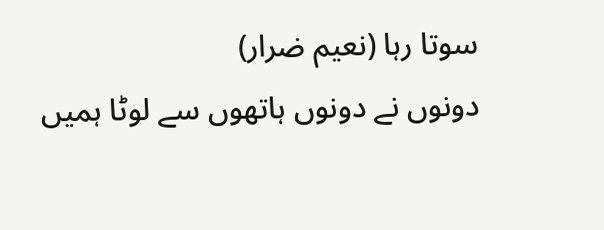سوتا رہا (نعیم ضرار)
دونوں نے دونوں ہاتھوں سے لوٹا ہمیں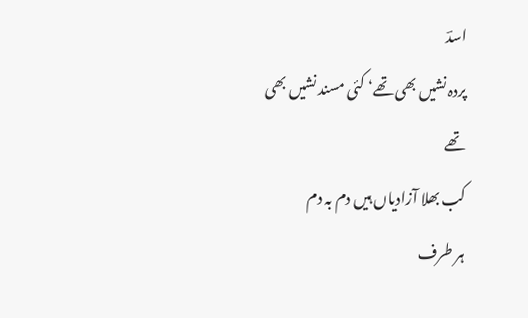اسدؔ
پردہ نشیں بھی تھے‘ کئی مسند نشیں بھی تھے
کب بھلا آزادیاں ہیں دم بہ دم
ہر طرف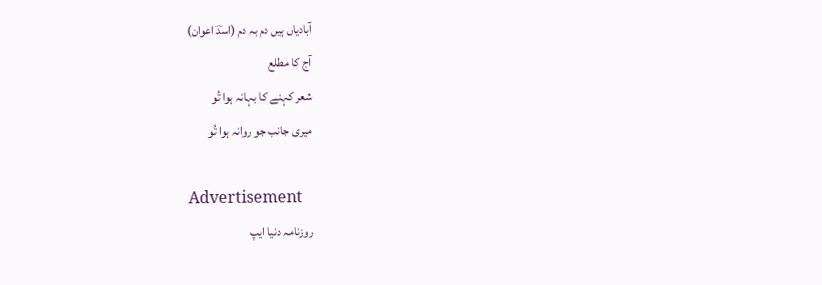آبادیاں ہیں دم بہ دم (اسدؔ اعوان)
آج کا مطلع
شعر کہنے کا بہانہ ہوا تُو
میری جانب جو روانہ ہوا تُو

Advertisement
روزنامہ دنیا ایپ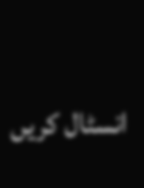انسٹال کریں